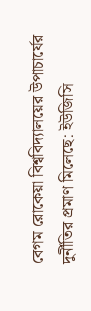বেগম রোকেয়া বিশ্ববিদ্যালয়ের উপাচার্যের দুর্নীতির প্রমাণ মিলেছে: ইউজিসি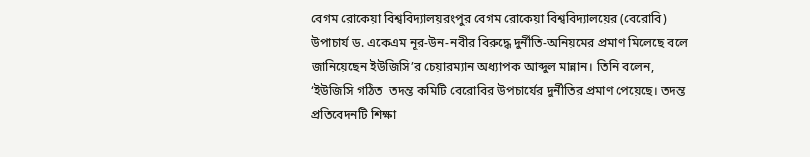বেগম রোকেয়া বিশ্ববিদ্যালয়রংপুর বেগম রোকেয়া বিশ্ববিদ্যালয়ের (বেরোবি) উপাচার্য ড. একেএম নূর-উন-নবীর বিরুদ্ধে দুর্নীতি-অনিয়মের প্রমাণ মিলেছে বলে জানিয়েছেন ইউজিসি’র চেয়ারম্যান অধ্যাপক আব্দুল মান্নান। তিনি বলেন, ‘ইউজিসি গঠিত  তদন্ত কমিটি বেরোবির উপচার্যের দুর্নীতির প্রমাণ পেয়েছে। তদন্ত প্রতিবেদনটি শিক্ষা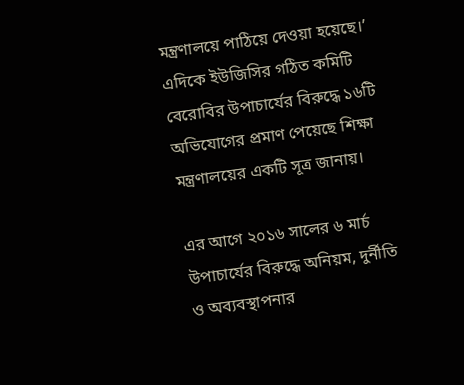মন্ত্রণালয়ে পাঠিয়ে দেওয়া হয়েছে।’ এদিকে ইউজিসির গঠিত কমিটি বেরোবির উপাচার্যের বিরুদ্ধে ১৬টি অভিযোগের প্রমাণ পেয়েছে শিক্ষা মন্ত্রণালয়ের একটি সূত্র জানায়।

এর আগে ২০১৬ সালের ৬ মার্চ উপাচার্যের বিরুদ্ধে অনিয়ম, দুর্নীতি ও অব্যবস্থাপনার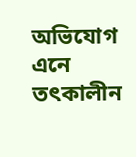অভিযোগ এনে তৎকালীন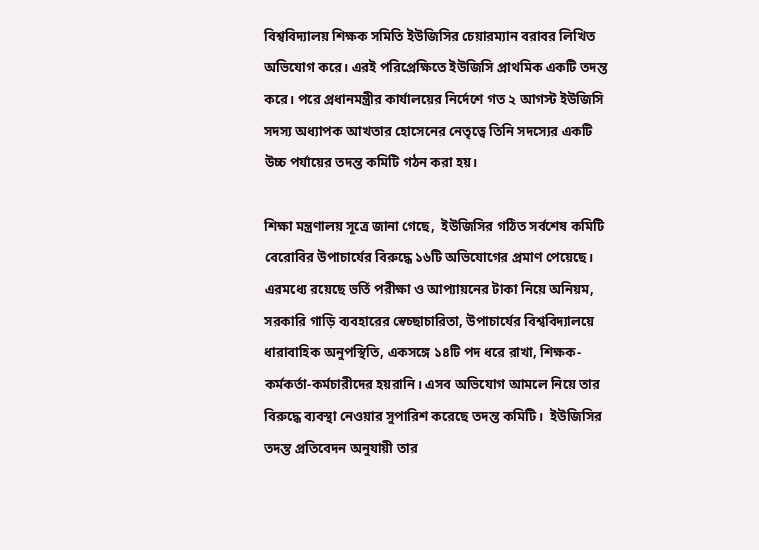বিশ্ববিদ্যালয় শিক্ষক সমিতি ইউজিসির চেয়ারম্যান বরাবর লিখিত অভিযোগ করে। এরই পরিপ্রেক্ষিতে ইউজিসি প্রাথমিক একটি তদন্ত করে। পরে প্রধানমন্ত্রীর কার্যালয়ের নির্দেশে গত ২ আগস্ট ইউজিসি সদস্য অধ্যাপক আখতার হোসেনের নেতৃত্বে তিনি সদস্যের একটি উচ্চ পর্যায়ের তদন্ত কমিটি গঠন করা হয়।

শিক্ষা মন্ত্রণালয় সূত্রে জানা গেছে,  ইউজিসির গঠিত সর্বশেষ কমিটি বেরোবির উপাচার্যের বিরুদ্ধে ১৬টি অভিযোগের প্রমাণ পেয়েছে। এরমধ্যে রয়েছে ভর্তি পরীক্ষা ও আপ্যায়নের টাকা নিয়ে অনিয়ম, সরকারি গাড়ি ব্যবহারের স্বেচ্ছাচারিতা, উপাচার্যের বিশ্ববিদ্যালয়ে ধারাবাহিক অনুপস্থিতি, একসঙ্গে ১৪টি পদ ধরে রাখা, শিক্ষক-কর্মকর্তা-কর্মচারীদের হয়রানি। এসব অভিযোগ আমলে নিয়ে তার বিরুদ্ধে ব্যবস্থা নেওয়ার সুপারিশ করেছে তদন্ত কমিটি।  ইউজিসির তদন্ত প্রতিবেদন অনুযায়ী তার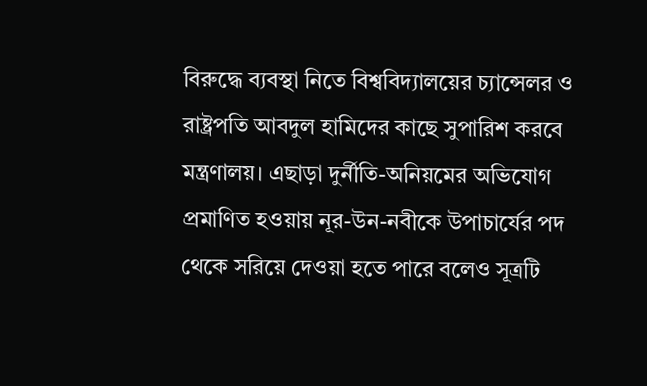বিরুদ্ধে ব্যবস্থা নিতে বিশ্ববিদ্যালয়ের চ্যান্সেলর ও রাষ্ট্রপতি আবদুল হামিদের কাছে সুপারিশ করবে মন্ত্রণালয়। এছাড়া দুর্নীতি-অনিয়মের অভিযোগ প্রমাণিত হওয়ায় নূর-উন-নবীকে উপাচার্যের পদ থেকে সরিয়ে দেওয়া হতে পারে বলেও সূত্রটি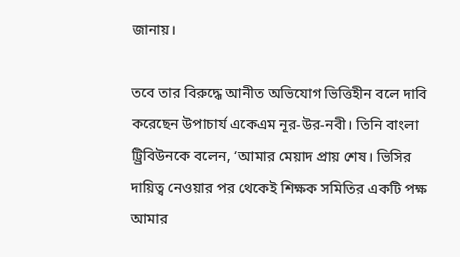জানায়।

তবে তার বিরুদ্ধে আনীত অভিযোগ ভিত্তিহীন বলে দাবি করেছেন উপাচার্য একেএম নূর-উর-নবী। তিনি বাংলা ট্র্রিবিউনকে বলেন, ‘আমার মেয়াদ প্রায় শেষ। ভিসির দায়িত্ব নেওয়ার পর থেকেই শিক্ষক সমিতির একটি পক্ষ আমার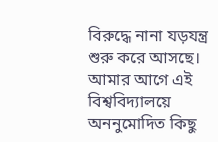বিরুদ্ধে নানা যড়যন্ত্র শুরু করে আসছে। আমার আগে এই বিশ্ববিদ্যালয়ে অননুমোদিত কিছু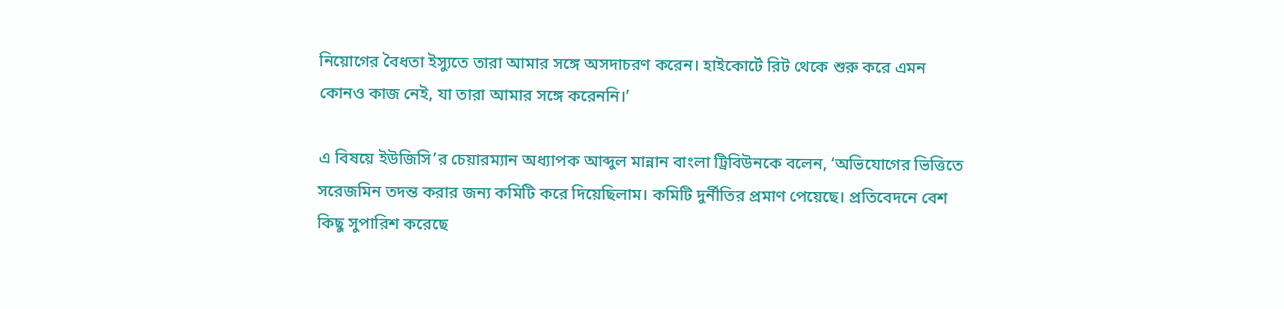নিয়োগের বৈধতা ইস্যুতে তারা আমার সঙ্গে অসদাচরণ করেন। হাইকোর্টে রিট থেকে শুরু করে এমন কোনও কাজ নেই, যা তারা আমার সঙ্গে করেননি।’

এ বিষয়ে ইউজিসি’র চেয়ারম্যান অধ্যাপক আব্দুল মান্নান বাংলা ট্রিবিউনকে বলেন, ‘অভিযোগের ভিত্তিতে সরেজমিন তদন্ত করার জন্য কমিটি করে দিয়েছিলাম। কমিটি দুর্নীতির প্রমাণ পেয়েছে। প্রতিবেদনে বেশ কিছু সুপারিশ করেছে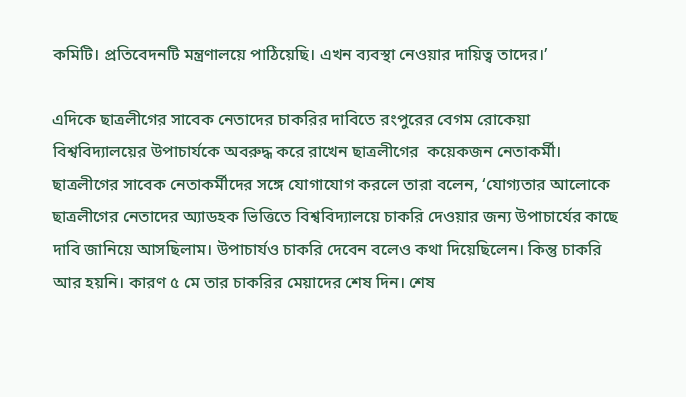কমিটি। প্রতিবেদনটি মন্ত্রণালয়ে পাঠিয়েছি। এখন ব্যবস্থা নেওয়ার দায়িত্ব তাদের।’

এদিকে ছাত্রলীগের সাবেক নেতাদের চাকরির দাবিতে রংপুরের বেগম রোকেয়া বিশ্ববিদ্যালয়ের উপাচার্যকে অবরুদ্ধ করে রাখেন ছাত্রলীগের  কয়েকজন নেতাকর্মী। ছাত্রলীগের সাবেক নেতাকর্মীদের সঙ্গে যোগাযোগ করলে তারা বলেন, ‘যোগ্যতার আলোকে ছাত্রলীগের নেতাদের অ্যাডহক ভিত্তিতে বিশ্ববিদ্যালয়ে চাকরি দেওয়ার জন্য উপাচার্যের কাছে দাবি জানিয়ে আসছিলাম। উপাচার্যও চাকরি দেবেন বলেও কথা দিয়েছিলেন। কিন্তু চাকরি আর হয়নি। কারণ ৫ মে তার চাকরির মেয়াদের শেষ দিন। শেষ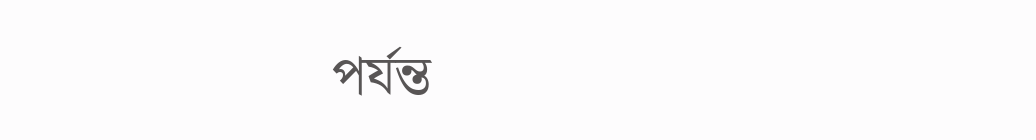পর্যন্ত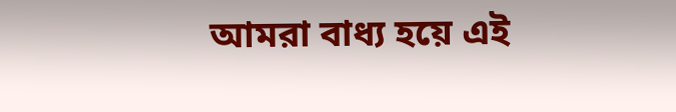আমরা বাধ্য হয়ে এই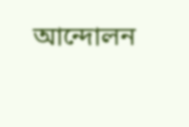আন্দোলন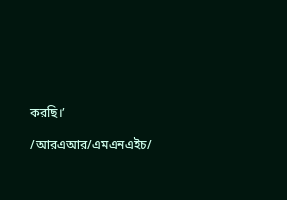করছি।’

/আরএআর/এমএনএইচ/